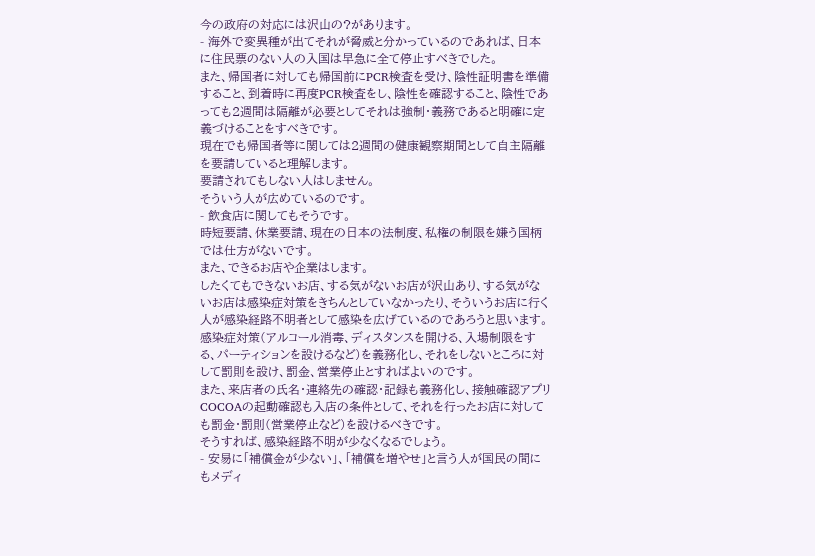今の政府の対応には沢山の?があります。
- 海外で変異種が出てそれが脅威と分かっているのであれば、日本に住民票のない人の入国は早急に全て停止すべきでした。
また、帰国者に対しても帰国前にPCR検査を受け、陰性証明書を準備すること、到着時に再度PCR検査をし、陰性を確認すること、陰性であっても2週間は隔離が必要としてそれは強制・義務であると明確に定義づけることをすべきです。
現在でも帰国者等に関しては2週間の健康観察期間として自主隔離を要請していると理解します。
要請されてもしない人はしません。
そういう人が広めているのです。
- 飲食店に関してもそうです。
時短要請、休業要請、現在の日本の法制度、私権の制限を嫌う国柄では仕方がないです。
また、できるお店や企業はします。
したくてもできないお店、する気がないお店が沢山あり、する気がないお店は感染症対策をきちんとしていなかったり、そういうお店に行く人が感染経路不明者として感染を広げているのであろうと思います。
感染症対策(アルコール消毒、ディスタンスを開ける、入場制限をする、パーティションを設けるなど)を義務化し、それをしないところに対して罰則を設け、罰金、営業停止とすればよいのです。
また、来店者の氏名・連絡先の確認・記録も義務化し、接触確認アプリCOCOAの起動確認も入店の条件として、それを行ったお店に対しても罰金・罰則(営業停止など)を設けるべきです。
そうすれば、感染経路不明が少なくなるでしょう。
- 安易に「補償金が少ない」、「補償を増やせ」と言う人が国民の間にもメディ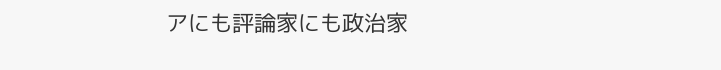アにも評論家にも政治家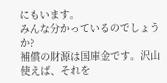にもいます。
みんな分かっているのでしょうか?
補償の財源は国庫金です。沢山使えば、それを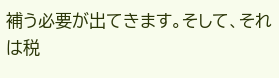補う必要が出てきます。そして、それは税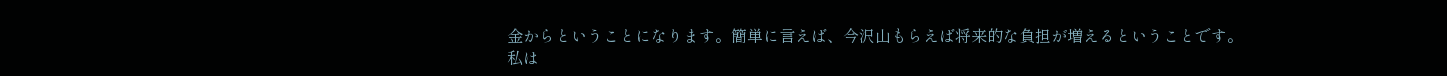金からということになります。簡単に言えば、今沢山もらえば将来的な負担が増えるということです。
私は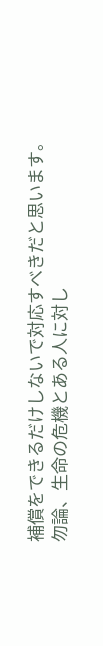補償をできるだけしないで対応すべきだと思います。
勿論、生命の危機とある人に対し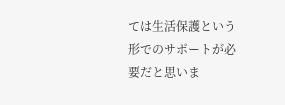ては生活保護という形でのサポートが必要だと思いま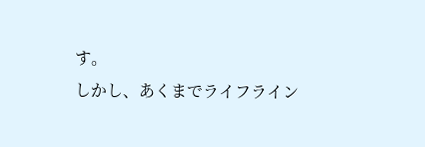す。
しかし、あくまでライフライン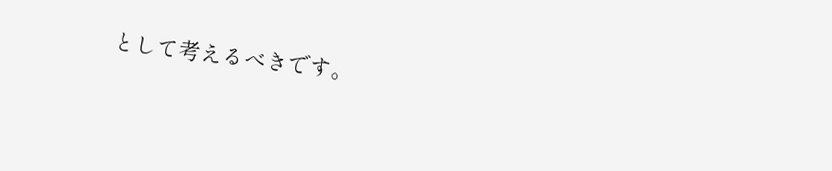として考えるべきです。